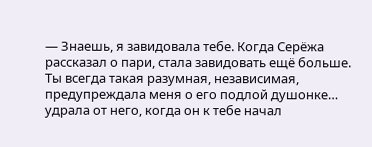— Знаешь, я завидовала тебе. Когда Серёжа рассказал о пари, стала завидовать ещё больше. Ты всегда такая разумная, независимая, предупреждала меня о его подлой душонке… удрала от него, когда он к тебе начал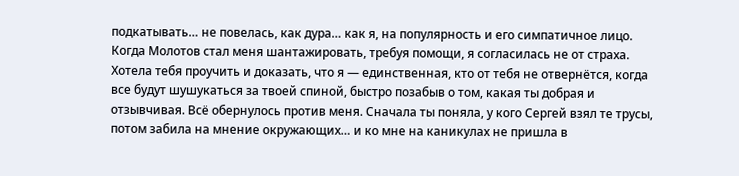подкатывать… не повелась, как дура… как я, на популярность и его симпатичное лицо. Когда Молотов стал меня шантажировать, требуя помощи, я согласилась не от страха. Хотела тебя проучить и доказать, что я — единственная, кто от тебя не отвернётся, когда все будут шушукаться за твоей спиной, быстро позабыв о том, какая ты добрая и отзывчивая. Всё обернулось против меня. Сначала ты поняла, у кого Сергей взял те трусы, потом забила на мнение окружающих… и ко мне на каникулах не пришла в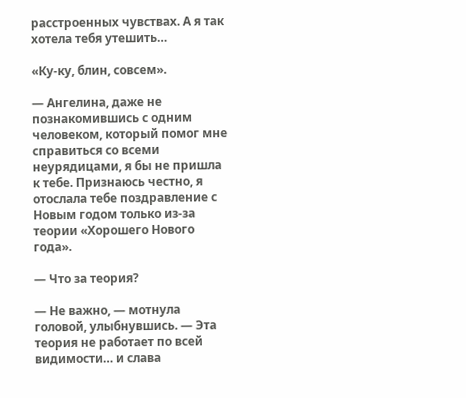расстроенных чувствах. А я так хотела тебя утешить…

«Ку-ку, блин, совсем».

— Ангелина, даже не познакомившись с одним человеком, который помог мне справиться со всеми неурядицами, я бы не пришла к тебе. Признаюсь честно, я отослала тебе поздравление с Новым годом только из-за теории «Хорошего Нового года».

— Что за теория?

— Не важно, — мотнула головой, улыбнувшись. — Эта теория не работает по всей видимости… и слава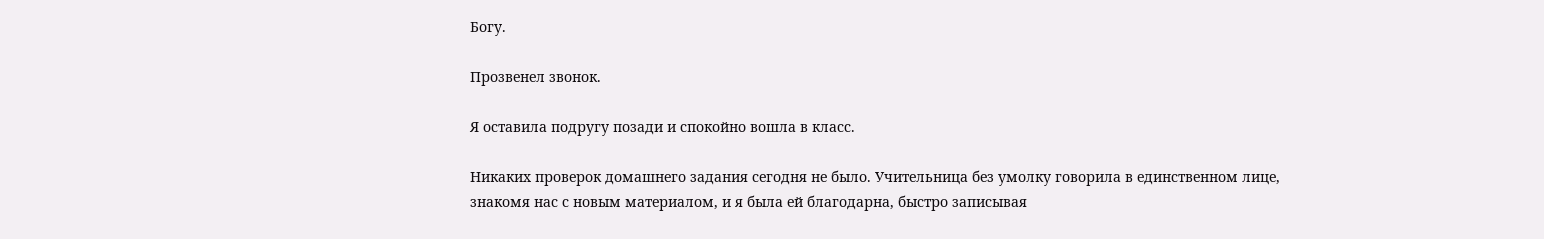Богу.

Прозвенел звонок.

Я оставила подругу позади и спокойно вошла в класс.

Никаких проверок домашнего задания сегодня не было. Учительница без умолку говорила в единственном лице, знакомя нас с новым материалом, и я была ей благодарна, быстро записывая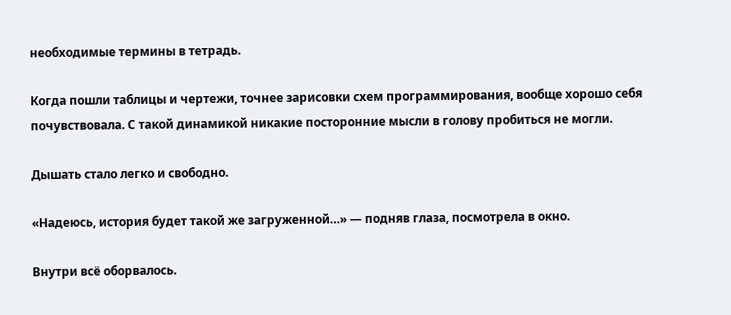необходимые термины в тетрадь.

Когда пошли таблицы и чертежи, точнее зарисовки схем программирования, вообще хорошо себя почувствовала. С такой динамикой никакие посторонние мысли в голову пробиться не могли.

Дышать стало легко и свободно.

«Надеюсь, история будет такой же загруженной…» — подняв глаза, посмотрела в окно.

Внутри всё оборвалось.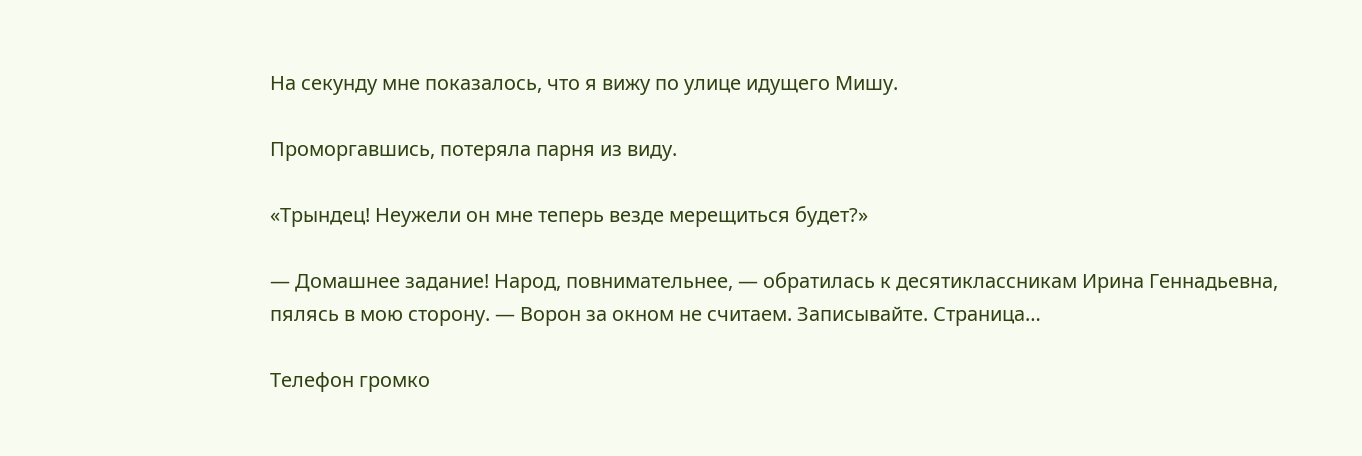На секунду мне показалось, что я вижу по улице идущего Мишу.

Проморгавшись, потеряла парня из виду.

«Трындец! Неужели он мне теперь везде мерещиться будет?»

— Домашнее задание! Народ, повнимательнее, — обратилась к десятиклассникам Ирина Геннадьевна, пялясь в мою сторону. — Ворон за окном не считаем. Записывайте. Страница…

Телефон громко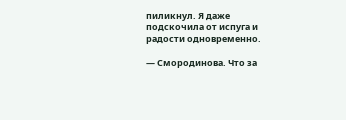пиликнул. Я даже подскочила от испуга и радости одновременно.

— Смородинова. Что за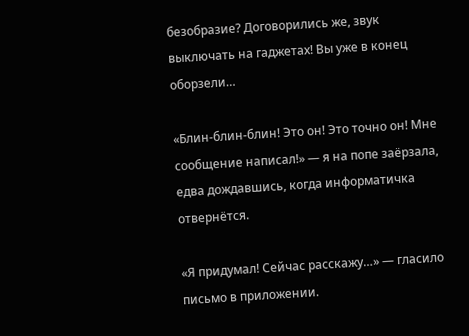безобразие? Договорились же, звук выключать на гаджетах! Вы уже в конец оборзели…

«Блин-блин-блин! Это он! Это точно он! Мне сообщение написал!» — я на попе заёрзала, едва дождавшись, когда информатичка отвернётся.

«Я придумал! Сейчас расскажу…» — гласило письмо в приложении.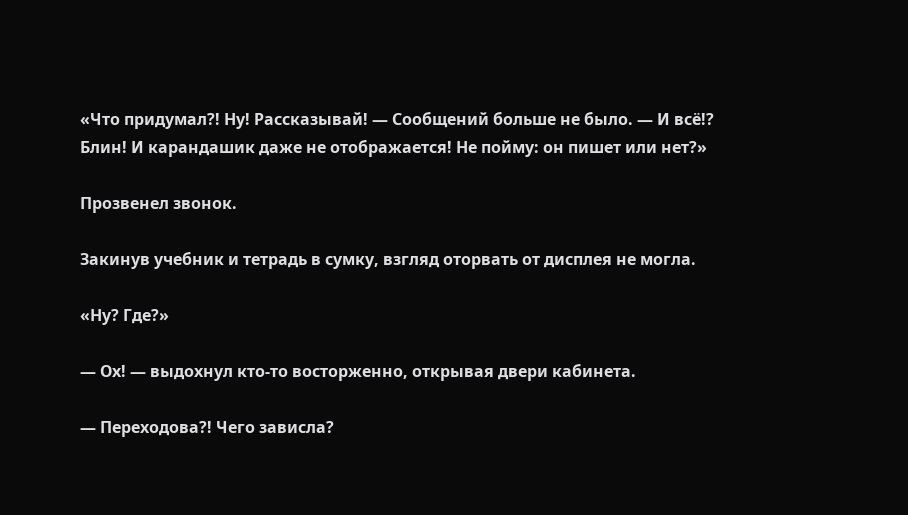«Что придумал?! Ну! Рассказывай! — Сообщений больше не было. — И всё!? Блин! И карандашик даже не отображается! Не пойму: он пишет или нет?»

Прозвенел звонок.

Закинув учебник и тетрадь в сумку, взгляд оторвать от дисплея не могла.

«Ну? Где?»

— Ох! — выдохнул кто-то восторженно, открывая двери кабинета.

— Переходова?! Чего зависла?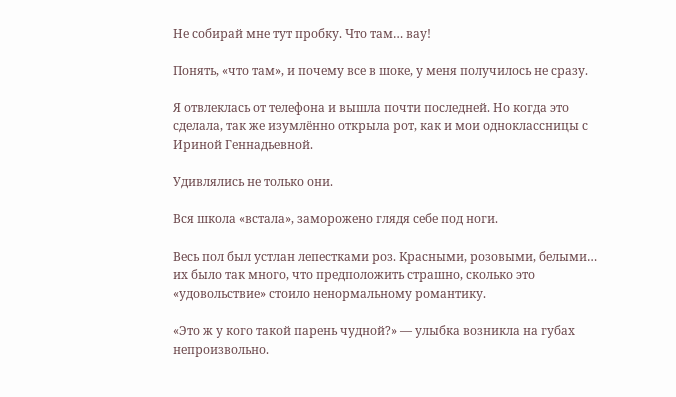Не собирай мне тут пробку. Что там… вау!

Понять, «что там», и почему все в шоке, у меня получилось не сразу.

Я отвлеклась от телефона и вышла почти последней. Но когда это сделала, так же изумлённо открыла рот, как и мои одноклассницы с Ириной Геннадьевной.

Удивлялись не только они.

Вся школа «встала», заморожено глядя себе под ноги.

Весь пол был устлан лепестками роз. Красными, розовыми, белыми… их было так много, что предположить страшно, сколько это «удовольствие» стоило ненормальному романтику.

«Это ж у кого такой парень чудной?» — улыбка возникла на губах непроизвольно.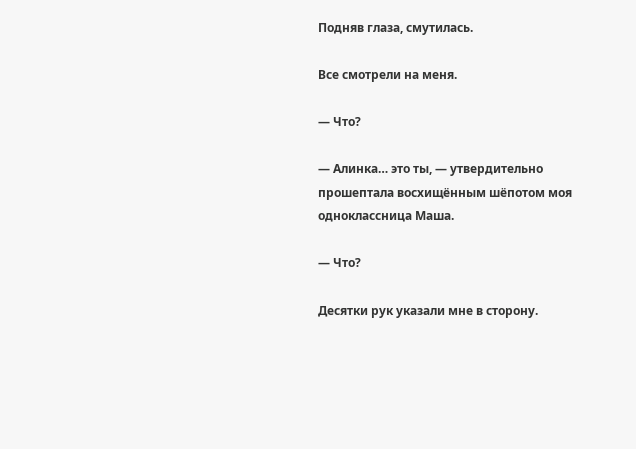Подняв глаза, смутилась.

Все смотрели на меня.

— Что?

— Алинка… это ты, — утвердительно прошептала восхищённым шёпотом моя одноклассница Маша.

— Что?

Десятки рук указали мне в сторону.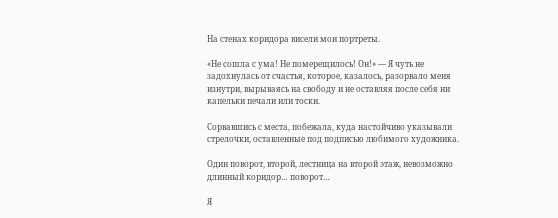На стенах коридора висели мои портреты.

«Не сошла с ума! Не померещилось! Он!» — Я чуть не задохнулась от счастья, которое, казалось, разорвало меня изнутри, вырываясь на свободу и не оставляя после себя ни капельки печали или тоски.

Сорвавшись с места, побежала, куда настойчиво указывали стрелочки, оставленные под подписью любимого художника.

Один поворот, второй, лестница на второй этаж, невозможно длинный коридор… поворот…

Я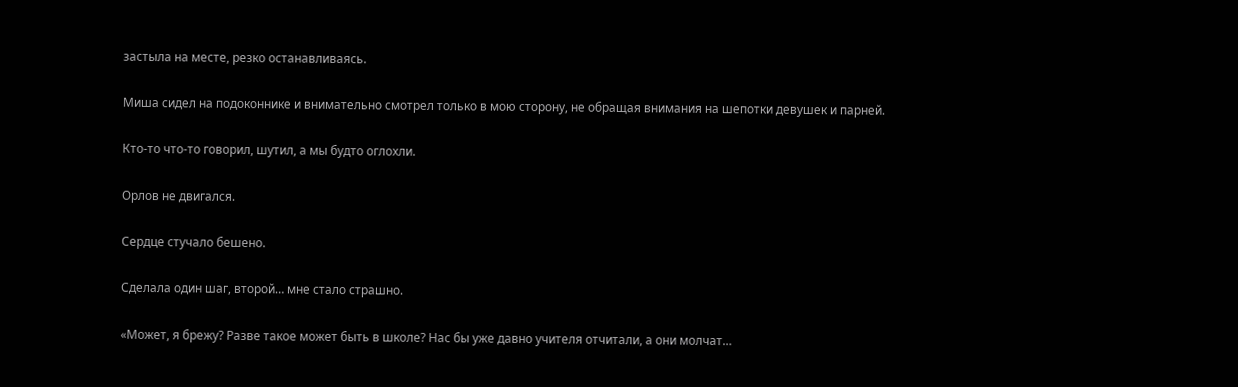застыла на месте, резко останавливаясь.

Миша сидел на подоконнике и внимательно смотрел только в мою сторону, не обращая внимания на шепотки девушек и парней.

Кто-то что-то говорил, шутил, а мы будто оглохли.

Орлов не двигался.

Сердце стучало бешено.

Сделала один шаг, второй… мне стало страшно.

«Может, я брежу? Разве такое может быть в школе? Нас бы уже давно учителя отчитали, а они молчат…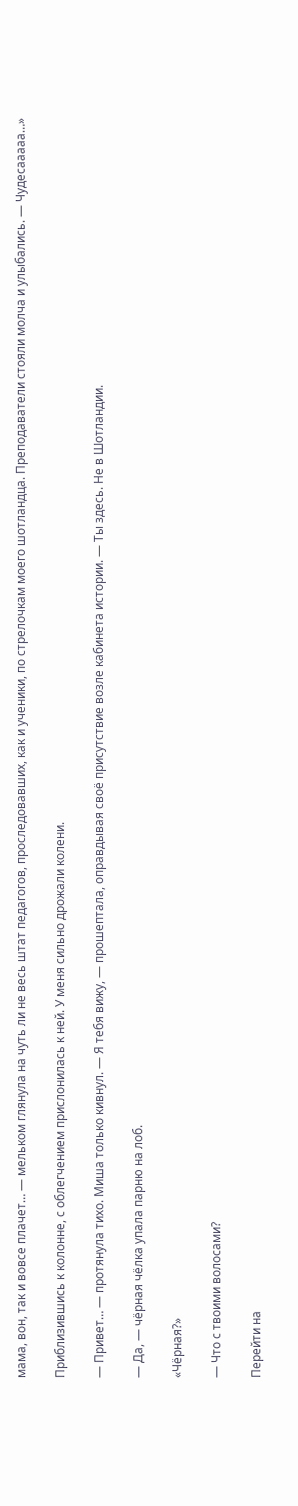мама, вон, так и вовсе плачет… — мельком глянула на чуть ли не весь штат педагогов, проследовавших, как и ученики, по стрелочкам моего шотландца. Преподаватели стояли молча и улыбались. — Чудесааааа…»

Приблизившись к колонне, с облегчением прислонилась к ней. У меня сильно дрожали колени.

— Привет… — протянула тихо. Миша только кивнул. — Я тебя вижу, — прошептала, оправдывая своё присутствие возле кабинета истории. — Ты здесь. Не в Шотландии.

— Да, — чёрная чёлка упала парню на лоб.

«Чёрная?»

— Что с твоими волосами?

Перейти на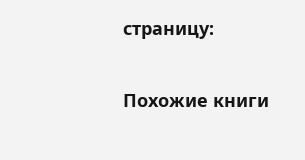страницу:

Похожие книги